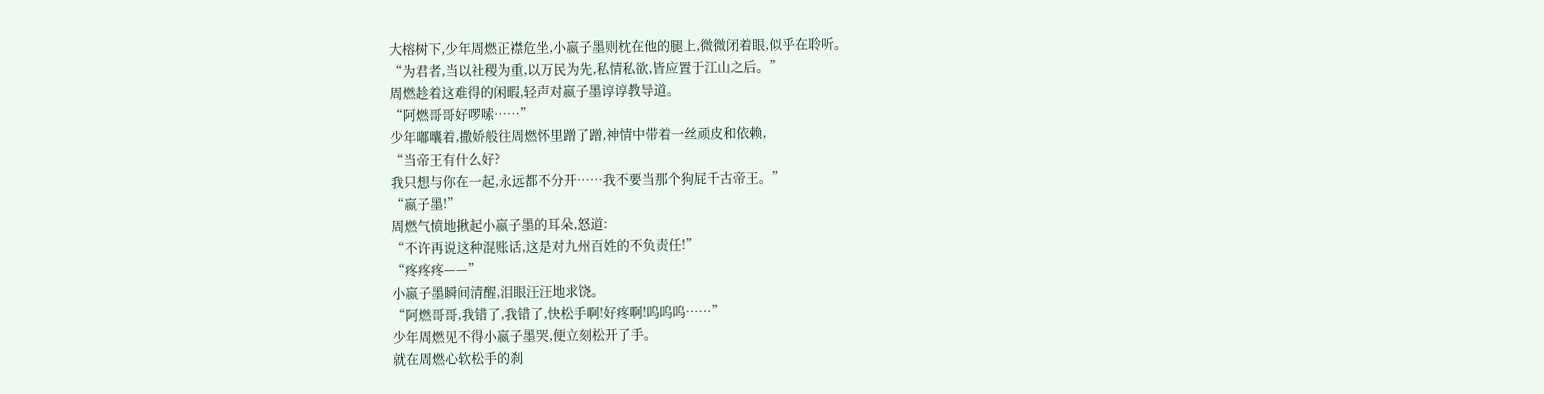大榕树下,少年周燃正襟危坐,小嬴子墨则枕在他的腿上,微微闭着眼,似乎在聆听。
“为君者,当以社稷为重,以万民为先,私情私欲,皆应置于江山之后。”
周燃趁着这难得的闲暇,轻声对嬴子墨谆谆教导道。
“阿燃哥哥好啰嗦……”
少年嘟囔着,撒娇般往周燃怀里蹭了蹭,神情中带着一丝顽皮和依赖,
“当帝王有什么好?
我只想与你在一起,永远都不分开……我不要当那个狗屁千古帝王。”
“嬴子墨!”
周燃气愤地揪起小嬴子墨的耳朵,怒道:
“不许再说这种混账话,这是对九州百姓的不负责任!”
“疼疼疼——”
小嬴子墨瞬间清醒,泪眼汪汪地求饶。
“阿燃哥哥,我错了,我错了,快松手啊!好疼啊!呜呜呜……”
少年周燃见不得小嬴子墨哭,便立刻松开了手。
就在周燃心软松手的刹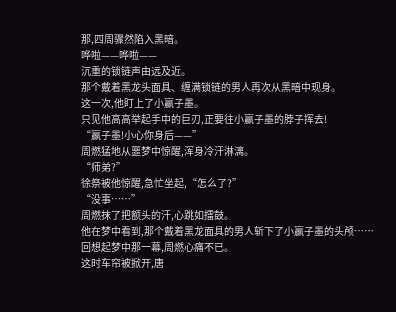那,四周骤然陷入黑暗。
哗啦——哗啦——
沉重的锁链声由远及近。
那个戴着黑龙头面具、缠满锁链的男人再次从黑暗中现身。
这一次,他盯上了小赢子墨。
只见他高高举起手中的巨刃,正要往小赢子墨的脖子挥去!
“嬴子墨!小心你身后——”
周燃猛地从噩梦中惊醒,浑身冷汗淋漓。
“师弟?”
徐祭被他惊醒,急忙坐起,“怎么了?”
“没事……”
周燃抹了把额头的汗,心跳如擂鼓。
他在梦中看到,那个戴着黑龙面具的男人斩下了小嬴子墨的头颅……
回想起梦中那一幕,周燃心痛不已。
这时车帘被掀开,唐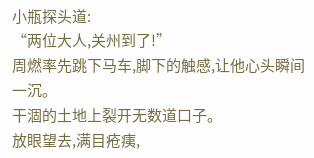小瓶探头道:
“两位大人,关州到了!”
周燃率先跳下马车,脚下的触感,让他心头瞬间一沉。
干涸的土地上裂开无数道口子。
放眼望去,满目疮痍,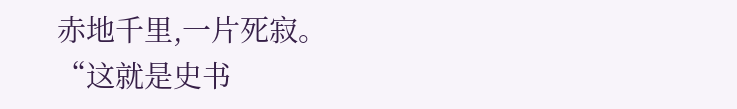赤地千里,一片死寂。
“这就是史书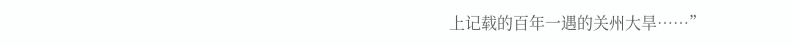上记载的百年一遇的关州大旱……”